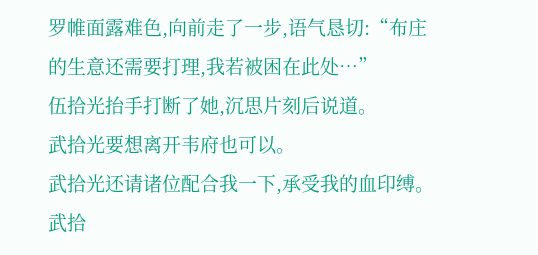罗帷面露难色,向前走了一步,语气恳切:“布庄的生意还需要打理,我若被困在此处…”
伍拾光抬手打断了她,沉思片刻后说道。
武拾光要想离开韦府也可以。
武拾光还请诸位配合我一下,承受我的血印缚。
武拾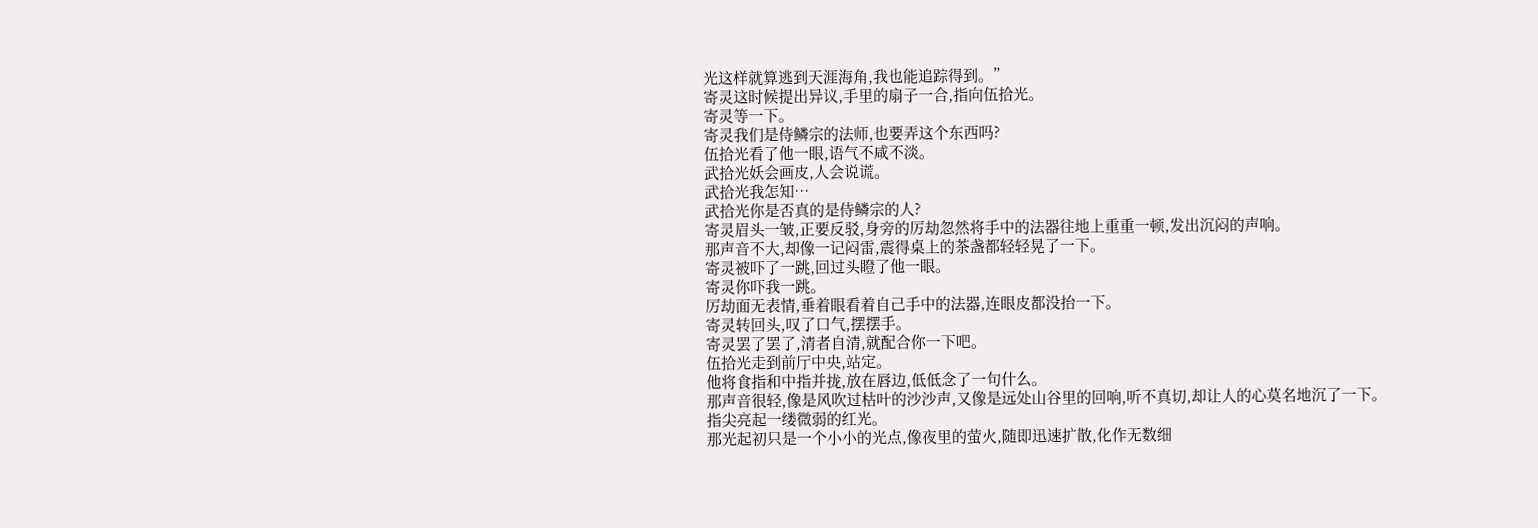光这样就算逃到天涯海角,我也能追踪得到。”
寄灵这时候提出异议,手里的扇子一合,指向伍拾光。
寄灵等一下。
寄灵我们是侍鳞宗的法师,也要弄这个东西吗?
伍拾光看了他一眼,语气不咸不淡。
武拾光妖会画皮,人会说谎。
武拾光我怎知…
武拾光你是否真的是侍鳞宗的人?
寄灵眉头一皱,正要反驳,身旁的厉劫忽然将手中的法器往地上重重一顿,发出沉闷的声响。
那声音不大,却像一记闷雷,震得桌上的茶盏都轻轻晃了一下。
寄灵被吓了一跳,回过头瞪了他一眼。
寄灵你吓我一跳。
厉劫面无表情,垂着眼看着自己手中的法器,连眼皮都没抬一下。
寄灵转回头,叹了口气,摆摆手。
寄灵罢了罢了,清者自清,就配合你一下吧。
伍拾光走到前厅中央,站定。
他将食指和中指并拢,放在唇边,低低念了一句什么。
那声音很轻,像是风吹过枯叶的沙沙声,又像是远处山谷里的回响,听不真切,却让人的心莫名地沉了一下。
指尖亮起一缕微弱的红光。
那光起初只是一个小小的光点,像夜里的萤火,随即迅速扩散,化作无数细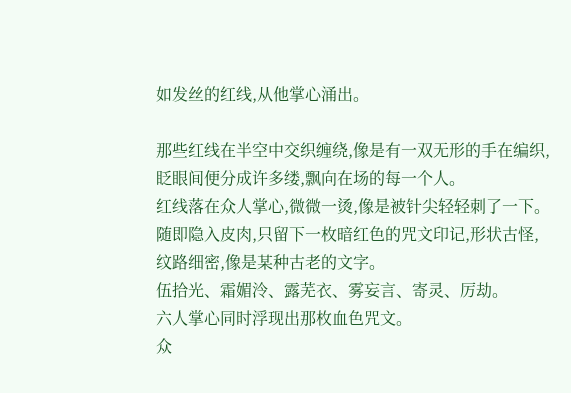如发丝的红线,从他掌心涌出。

那些红线在半空中交织缠绕,像是有一双无形的手在编织,眨眼间便分成许多缕,飘向在场的每一个人。
红线落在众人掌心,微微一烫,像是被针尖轻轻刺了一下。
随即隐入皮肉,只留下一枚暗红色的咒文印记,形状古怪,纹路细密,像是某种古老的文字。
伍拾光、霜媚泠、露芜衣、雾妄言、寄灵、厉劫。
六人掌心同时浮现出那枚血色咒文。
众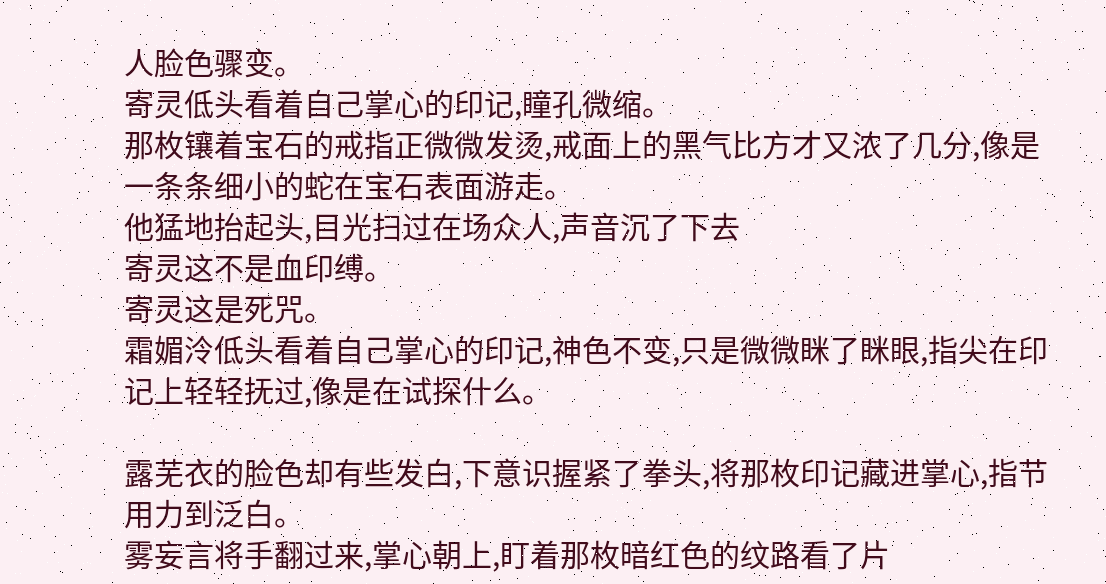人脸色骤变。
寄灵低头看着自己掌心的印记,瞳孔微缩。
那枚镶着宝石的戒指正微微发烫,戒面上的黑气比方才又浓了几分,像是一条条细小的蛇在宝石表面游走。
他猛地抬起头,目光扫过在场众人,声音沉了下去
寄灵这不是血印缚。
寄灵这是死咒。
霜媚泠低头看着自己掌心的印记,神色不变,只是微微眯了眯眼,指尖在印记上轻轻抚过,像是在试探什么。

露芜衣的脸色却有些发白,下意识握紧了拳头,将那枚印记藏进掌心,指节用力到泛白。
雾妄言将手翻过来,掌心朝上,盯着那枚暗红色的纹路看了片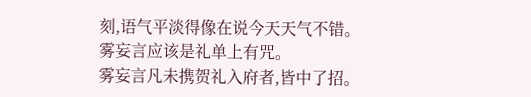刻,语气平淡得像在说今天天气不错。
雾妄言应该是礼单上有咒。
雾妄言凡未携贺礼入府者,皆中了招。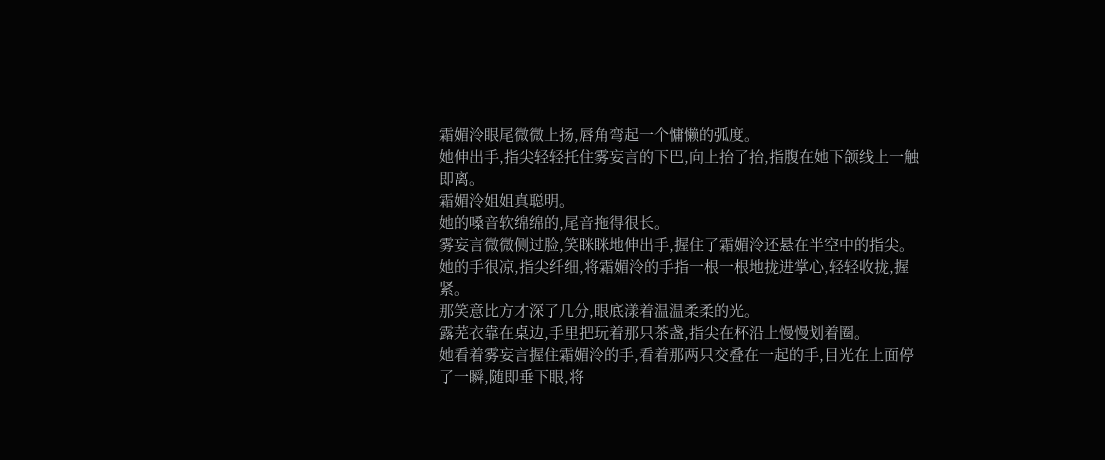霜媚泠眼尾微微上扬,唇角弯起一个慵懒的弧度。
她伸出手,指尖轻轻托住雾妄言的下巴,向上抬了抬,指腹在她下颌线上一触即离。
霜媚泠姐姐真聪明。
她的嗓音软绵绵的,尾音拖得很长。
雾妄言微微侧过脸,笑眯眯地伸出手,握住了霜媚泠还悬在半空中的指尖。
她的手很凉,指尖纤细,将霜媚泠的手指一根一根地拢进掌心,轻轻收拢,握紧。
那笑意比方才深了几分,眼底漾着温温柔柔的光。
露芜衣靠在桌边,手里把玩着那只茶盏,指尖在杯沿上慢慢划着圈。
她看着雾妄言握住霜媚泠的手,看着那两只交叠在一起的手,目光在上面停了一瞬,随即垂下眼,将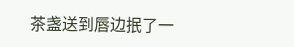茶盏送到唇边抿了一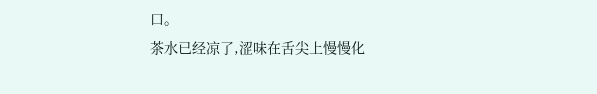口。
茶水已经凉了,涩味在舌尖上慢慢化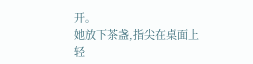开。
她放下茶盏,指尖在桌面上轻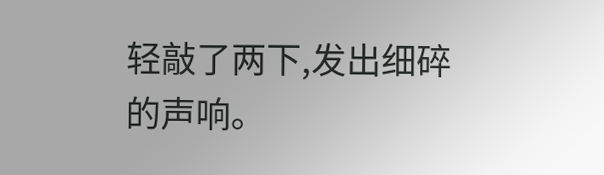轻敲了两下,发出细碎的声响。